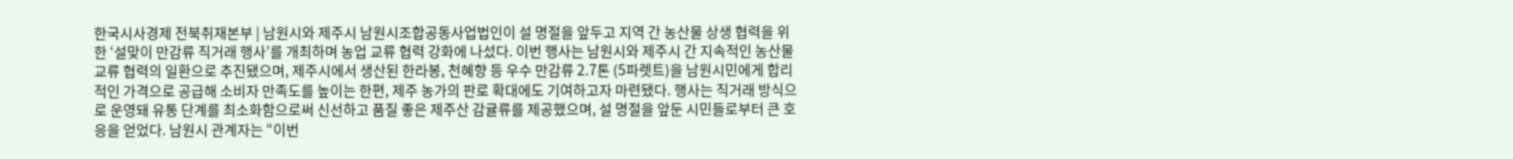한국시사경제 전북취재본부 | 남원시와 제주시 남원시조합공동사업법인이 설 명절을 앞두고 지역 간 농산물 상생 협력을 위한 ‘설맞이 만감류 직거래 행사’를 개최하며 농업 교류 협력 강화에 나섰다. 이번 행사는 남원시와 제주시 간 지속적인 농산물 교류 협력의 일환으로 추진됐으며, 제주시에서 생산된 한라봉, 천혜향 등 우수 만감류 2.7톤 (5파렛트)을 남원시민에게 합리적인 가격으로 공급해 소비자 만족도를 높이는 한편, 제주 농가의 판로 확대에도 기여하고자 마련됐다. 행사는 직거래 방식으로 운영돼 유통 단계를 최소화함으로써 신선하고 품질 좋은 제주산 감귤류를 제공했으며, 설 명절을 앞둔 시민들로부터 큰 호응을 얻었다. 남원시 관계자는 “이번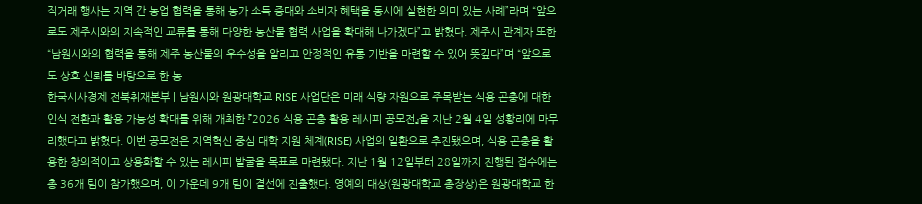직거래 행사는 지역 간 농업 협력을 통해 농가 소득 증대와 소비자 혜택을 동시에 실현한 의미 있는 사례”라며 “앞으로도 제주시와의 지속적인 교류를 통해 다양한 농산물 협력 사업을 확대해 나가겠다”고 밝혔다. 제주시 관계자 또한 “남원시와의 협력을 통해 제주 농산물의 우수성을 알리고 안정적인 유통 기반을 마련할 수 있어 뜻깊다”며 “앞으로도 상호 신뢰를 바탕으로 한 농
한국시사경제 전북취재본부 | 남원시와 원광대학교 RISE 사업단은 미래 식량 자원으로 주목받는 식용 곤충에 대한 인식 전환과 활용 가능성 확대를 위해 개최한 『2026 식용 곤충 활용 레시피 공모전』을 지난 2월 4일 성황리에 마무리했다고 밝혔다. 이번 공모전은 지역혁신 중심 대학 지원 체계(RISE) 사업의 일환으로 추진됐으며, 식용 곤충을 활용한 창의적이고 상용화할 수 있는 레시피 발굴을 목표로 마련됐다. 지난 1월 12일부터 28일까지 진행된 접수에는 총 36개 팀이 참가했으며, 이 가운데 9개 팀이 결선에 진출했다. 영예의 대상(원광대학교 총장상)은 원광대학교 한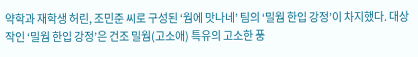약학과 재학생 허린, 조민준 씨로 구성된 ‘웜에 맛나네’ 팀의 ‘밀웜 한입 강정’이 차지했다. 대상작인 ‘밀웜 한입 강정’은 건조 밀웜(고소애) 특유의 고소한 풍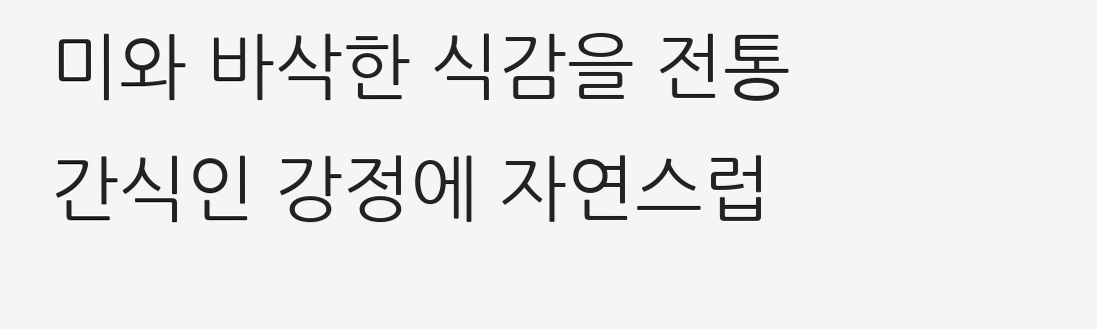미와 바삭한 식감을 전통 간식인 강정에 자연스럽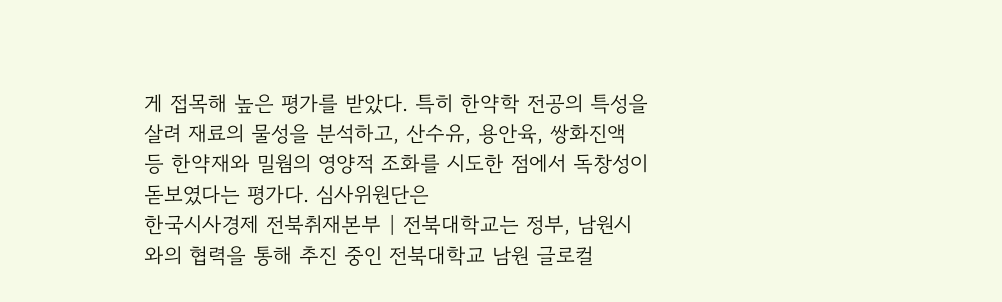게 접목해 높은 평가를 받았다. 특히 한약학 전공의 특성을 살려 재료의 물성을 분석하고, 산수유, 용안육, 쌍화진액 등 한약재와 밀웜의 영양적 조화를 시도한 점에서 독창성이 돋보였다는 평가다. 심사위원단은
한국시사경제 전북취재본부 | 전북대학교는 정부, 남원시와의 협력을 통해 추진 중인 전북대학교 남원 글로컬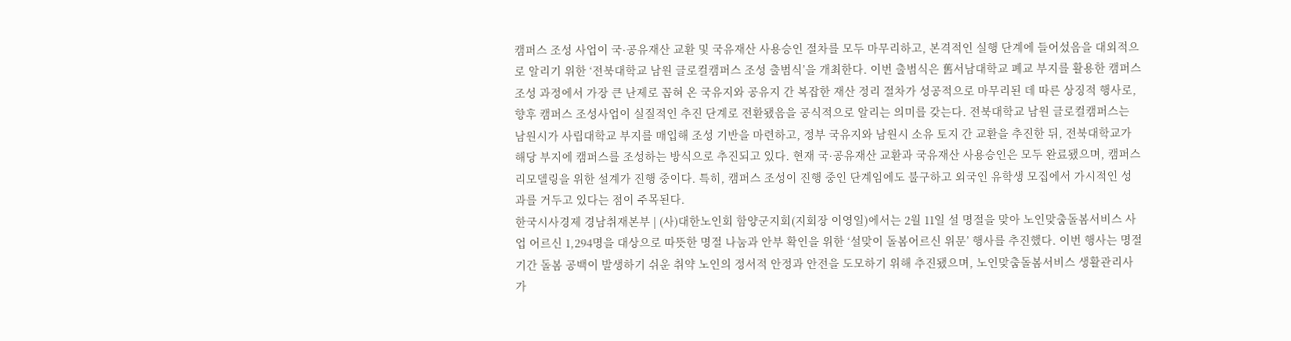캠퍼스 조성 사업이 국·공유재산 교환 및 국유재산 사용승인 절차를 모두 마무리하고, 본격적인 실행 단계에 들어섰음을 대외적으로 알리기 위한 ‘전북대학교 남원 글로컬캠퍼스 조성 출범식’을 개최한다. 이번 출범식은 舊서남대학교 폐교 부지를 활용한 캠퍼스 조성 과정에서 가장 큰 난제로 꼽혀 온 국유지와 공유지 간 복잡한 재산 정리 절차가 성공적으로 마무리된 데 따른 상징적 행사로, 향후 캠퍼스 조성사업이 실질적인 추진 단계로 전환됐음을 공식적으로 알리는 의미를 갖는다. 전북대학교 남원 글로컬캠퍼스는 남원시가 사립대학교 부지를 매입해 조성 기반을 마련하고, 정부 국유지와 남원시 소유 토지 간 교환을 추진한 뒤, 전북대학교가 해당 부지에 캠퍼스를 조성하는 방식으로 추진되고 있다. 현재 국·공유재산 교환과 국유재산 사용승인은 모두 완료됐으며, 캠퍼스 리모델링을 위한 설계가 진행 중이다. 특히, 캠퍼스 조성이 진행 중인 단계임에도 불구하고 외국인 유학생 모집에서 가시적인 성과를 거두고 있다는 점이 주목된다.
한국시사경제 경남취재본부 | (사)대한노인회 함양군지회(지회장 이영일)에서는 2월 11일 설 명절을 맞아 노인맞춤돌봄서비스 사업 어르신 1,294명을 대상으로 따뜻한 명절 나눔과 안부 확인을 위한 ‘설맞이 돌봄어르신 위문’ 행사를 추진했다. 이번 행사는 명절 기간 돌봄 공백이 발생하기 쉬운 취약 노인의 정서적 안정과 안전을 도모하기 위해 추진됐으며, 노인맞춤돌봄서비스 생활관리사가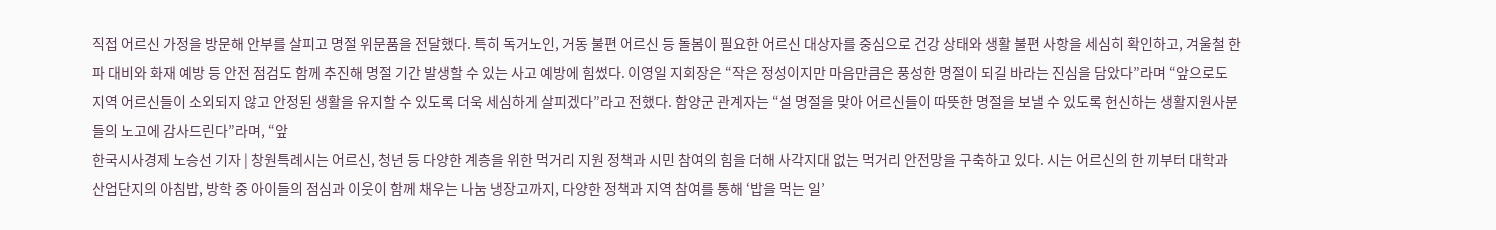직접 어르신 가정을 방문해 안부를 살피고 명절 위문품을 전달했다. 특히 독거노인, 거동 불편 어르신 등 돌봄이 필요한 어르신 대상자를 중심으로 건강 상태와 생활 불편 사항을 세심히 확인하고, 겨울철 한파 대비와 화재 예방 등 안전 점검도 함께 추진해 명절 기간 발생할 수 있는 사고 예방에 힘썼다. 이영일 지회장은 “작은 정성이지만 마음만큼은 풍성한 명절이 되길 바라는 진심을 담았다”라며 “앞으로도 지역 어르신들이 소외되지 않고 안정된 생활을 유지할 수 있도록 더욱 세심하게 살피겠다”라고 전했다. 함양군 관계자는 “설 명절을 맞아 어르신들이 따뜻한 명절을 보낼 수 있도록 헌신하는 생활지원사분들의 노고에 감사드린다”라며, “앞
한국시사경제 노승선 기자 | 창원특례시는 어르신, 청년 등 다양한 계층을 위한 먹거리 지원 정책과 시민 참여의 힘을 더해 사각지대 없는 먹거리 안전망을 구축하고 있다. 시는 어르신의 한 끼부터 대학과 산업단지의 아침밥, 방학 중 아이들의 점심과 이웃이 함께 채우는 나눔 냉장고까지, 다양한 정책과 지역 참여를 통해 ‘밥을 먹는 일’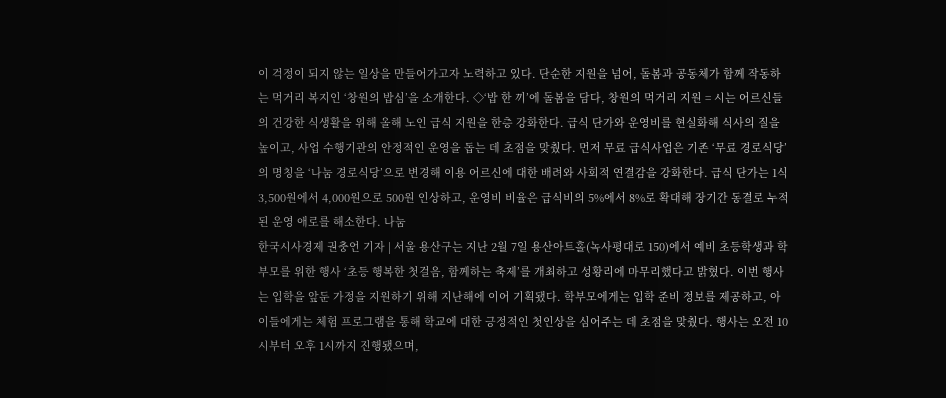이 걱정이 되지 않는 일상을 만들어가고자 노력하고 있다. 단순한 지원을 넘어, 돌봄과 공동체가 함께 작동하는 먹거리 복지인 ‘창원의 밥심’을 소개한다. ◇‘밥 한 끼’에 돌봄을 담다, 창원의 먹거리 지원 = 시는 어르신들의 건강한 식생활을 위해 올해 노인 급식 지원을 한층 강화한다. 급식 단가와 운영비를 현실화해 식사의 질을 높이고, 사업 수행기관의 안정적인 운영을 돕는 데 초점을 맞췄다. 먼저 무료 급식사업은 기존 ‘무료 경로식당’의 명칭을 ‘나눔 경로식당’으로 변경해 이용 어르신에 대한 배려와 사회적 연결감을 강화한다. 급식 단가는 1식 3,500원에서 4,000원으로 500원 인상하고, 운영비 비율은 급식비의 5%에서 8%로 확대해 장기간 동결로 누적된 운영 애로를 해소한다. 나눔
한국시사경제 권충언 기자 | 서울 용산구는 지난 2월 7일 용산아트홀(녹사평대로 150)에서 예비 초등학생과 학부모를 위한 행사 ‘초등 행복한 첫걸음, 함께하는 축제’를 개최하고 성황리에 마무리했다고 밝혔다. 이번 행사는 입학을 앞둔 가정을 지원하기 위해 지난해에 이어 기획됐다. 학부모에게는 입학 준비 정보를 제공하고, 아이들에게는 체험 프로그램을 통해 학교에 대한 긍정적인 첫인상을 심어주는 데 초점을 맞췄다. 행사는 오전 10시부터 오후 1시까지 진행됐으며,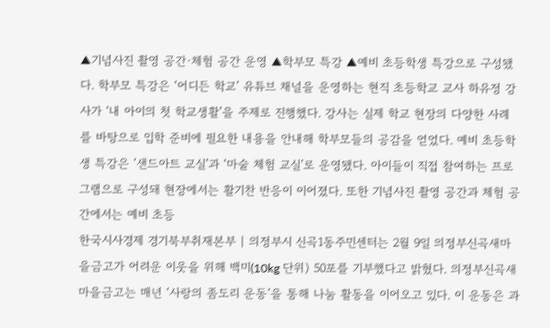▲기념사진 촬영 공간·체험 공간 운영 ▲학부모 특강 ▲예비 초등학생 특강으로 구성됐다. 학부모 특강은 ‘어디든 학교’ 유튜브 채널을 운영하는 현직 초등학교 교사 하유정 강사가 ‘내 아이의 첫 학교생활’을 주제로 진행했다. 강사는 실제 학교 현장의 다양한 사례를 바탕으로 입학 준비에 필요한 내용을 안내해 학부모들의 공감을 얻었다. 예비 초등학생 특강은 ‘샌드아트 교실’과 ‘마술 체험 교실’로 운영됐다. 아이들이 직접 참여하는 프로그램으로 구성돼 현장에서는 활기찬 반응이 이어졌다. 또한 기념사진 촬영 공간과 체험 공간에서는 예비 초등
한국시사경제 경기북부취재본부 | 의정부시 신곡1동주민센터는 2월 9일 의정부신곡새마을금고가 어려운 이웃을 위해 백미(10kg 단위) 50포를 기부했다고 밝혔다. 의정부신곡새마을금고는 매년 ‘사랑의 좀도리 운동’을 통해 나눔 활동을 이어오고 있다. 이 운동은 과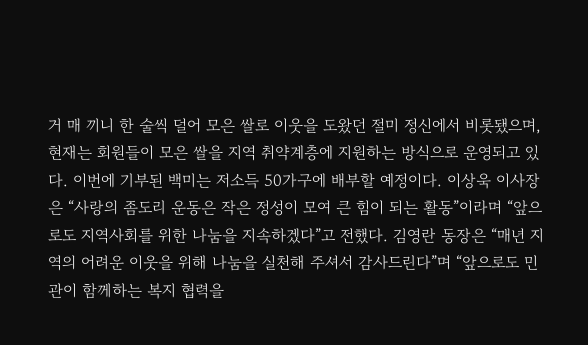거 매 끼니 한 술씩 덜어 모은 쌀로 이웃을 도왔던 절미 정신에서 비롯됐으며, 현재는 회원들이 모은 쌀을 지역 취약계층에 지원하는 방식으로 운영되고 있다. 이번에 기부된 백미는 저소득 50가구에 배부할 예정이다. 이상욱 이사장은 “사랑의 좀도리 운동은 작은 정성이 모여 큰 힘이 되는 활동”이라며 “앞으로도 지역사회를 위한 나눔을 지속하겠다”고 전했다. 김영란 동장은 “매년 지역의 어려운 이웃을 위해 나눔을 실천해 주셔서 감사드린다”며 “앞으로도 민관이 함께하는 복지 협력을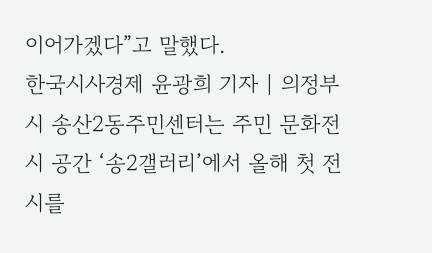이어가겠다”고 말했다.
한국시사경제 윤광희 기자 | 의정부시 송산2동주민센터는 주민 문화전시 공간 ‘송2갤러리’에서 올해 첫 전시를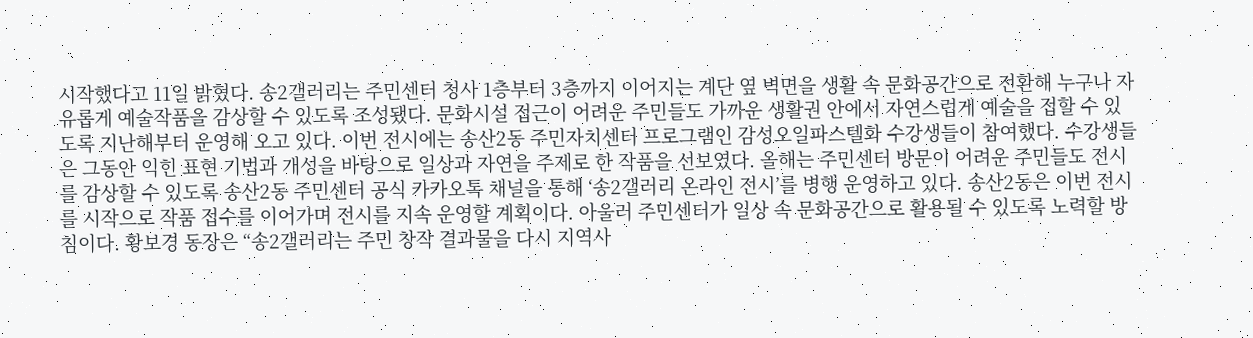시작했다고 11일 밝혔다. 송2갤러리는 주민센터 청사 1층부터 3층까지 이어지는 계단 옆 벽면을 생활 속 문화공간으로 전환해 누구나 자유롭게 예술작품을 감상할 수 있도록 조성됐다. 문화시설 접근이 어려운 주민들도 가까운 생활권 안에서 자연스럽게 예술을 접할 수 있도록 지난해부터 운영해 오고 있다. 이번 전시에는 송산2동 주민자치센터 프로그램인 감성오일파스텔화 수강생들이 참여했다. 수강생들은 그동안 익힌 표현 기법과 개성을 바탕으로 일상과 자연을 주제로 한 작품을 선보였다. 올해는 주민센터 방문이 어려운 주민들도 전시를 감상할 수 있도록 송산2동 주민센터 공식 카카오톡 채널을 통해 ‘송2갤러리 온라인 전시’를 병행 운영하고 있다. 송산2동은 이번 전시를 시작으로 작품 접수를 이어가며 전시를 지속 운영할 계획이다. 아울러 주민센터가 일상 속 문화공간으로 활용될 수 있도록 노력할 방침이다. 황보경 동장은 “송2갤러리는 주민 창작 결과물을 다시 지역사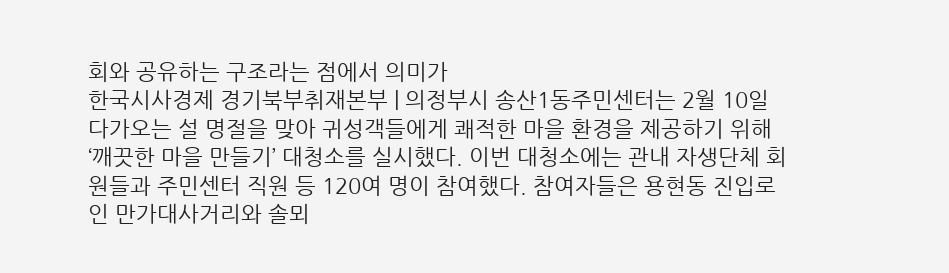회와 공유하는 구조라는 점에서 의미가
한국시사경제 경기북부취재본부 | 의정부시 송산1동주민센터는 2월 10일 다가오는 설 명절을 맞아 귀성객들에게 쾌적한 마을 환경을 제공하기 위해 ‘깨끗한 마을 만들기’ 대청소를 실시했다. 이번 대청소에는 관내 자생단체 회원들과 주민센터 직원 등 120여 명이 참여했다. 참여자들은 용현동 진입로인 만가대사거리와 솔뫼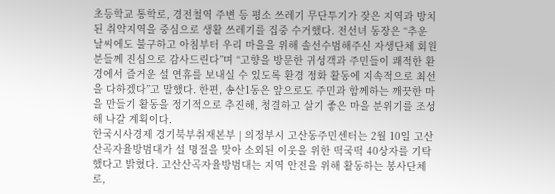초등학교 통학로, 경전철역 주변 등 평소 쓰레기 무단투기가 잦은 지역과 방치된 취약지역을 중심으로 생활 쓰레기를 집중 수거했다. 전선녀 동장은 “추운 날씨에도 불구하고 아침부터 우리 마을을 위해 솔선수범해주신 자생단체 회원분들께 진심으로 감사드린다”며 “고향을 방문한 귀성객과 주민들이 쾌적한 환경에서 즐거운 설 연휴를 보내실 수 있도록 환경 정화 활동에 지속적으로 최선을 다하겠다”고 말했다. 한편, 송산1동은 앞으로도 주민과 함께하는 깨끗한 마을 만들기 활동을 정기적으로 추진해, 청결하고 살기 좋은 마을 분위기를 조성해 나갈 계획이다.
한국시사경제 경기북부취재본부 | 의정부시 고산동주민센터는 2월 10일 고산산곡자율방범대가 설 명절을 맞아 소외된 이웃을 위한 떡국떡 40상자를 기탁했다고 밝혔다. 고산산곡자율방범대는 지역 안전을 위해 활동하는 봉사단체로,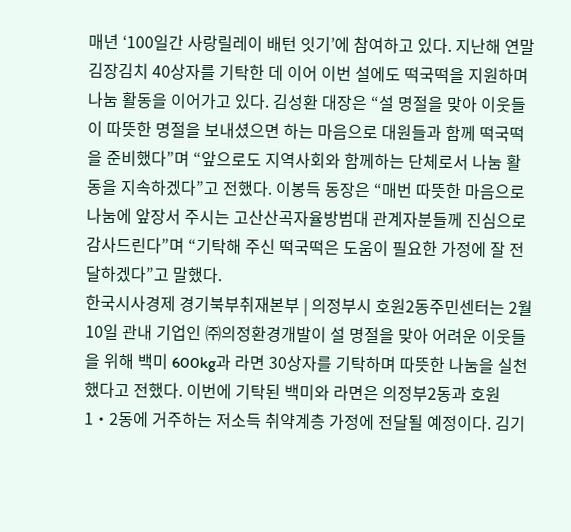매년 ‘100일간 사랑릴레이 배턴 잇기’에 참여하고 있다. 지난해 연말 김장김치 40상자를 기탁한 데 이어 이번 설에도 떡국떡을 지원하며 나눔 활동을 이어가고 있다. 김성환 대장은 “설 명절을 맞아 이웃들이 따뜻한 명절을 보내셨으면 하는 마음으로 대원들과 함께 떡국떡을 준비했다”며 “앞으로도 지역사회와 함께하는 단체로서 나눔 활동을 지속하겠다”고 전했다. 이봉득 동장은 “매번 따뜻한 마음으로 나눔에 앞장서 주시는 고산산곡자율방범대 관계자분들께 진심으로 감사드린다”며 “기탁해 주신 떡국떡은 도움이 필요한 가정에 잘 전달하겠다”고 말했다.
한국시사경제 경기북부취재본부 | 의정부시 호원2동주민센터는 2월 10일 관내 기업인 ㈜의정환경개발이 설 명절을 맞아 어려운 이웃들을 위해 백미 600kg과 라면 30상자를 기탁하며 따뜻한 나눔을 실천했다고 전했다. 이번에 기탁된 백미와 라면은 의정부2동과 호원1‧2동에 거주하는 저소득 취약계층 가정에 전달될 예정이다. 김기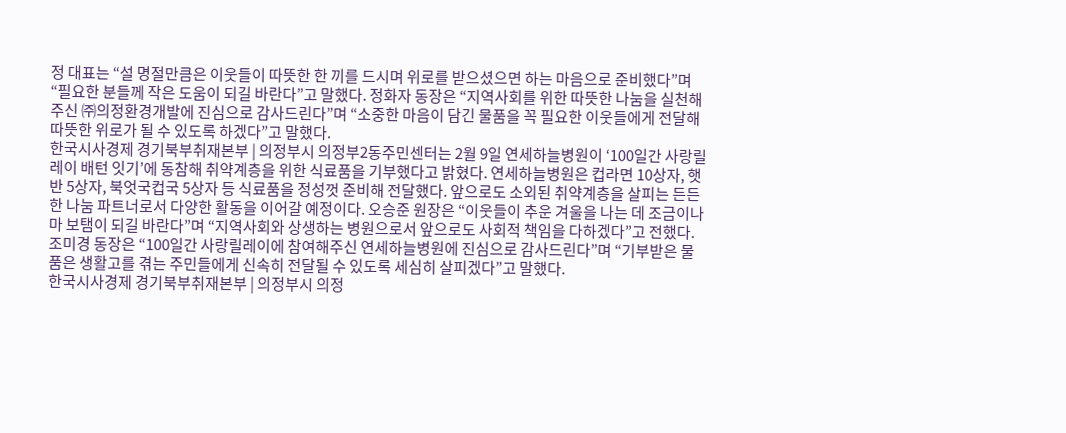정 대표는 “설 명절만큼은 이웃들이 따뜻한 한 끼를 드시며 위로를 받으셨으면 하는 마음으로 준비했다”며 “필요한 분들께 작은 도움이 되길 바란다”고 말했다. 정화자 동장은 “지역사회를 위한 따뜻한 나눔을 실천해주신 ㈜의정환경개발에 진심으로 감사드린다”며 “소중한 마음이 담긴 물품을 꼭 필요한 이웃들에게 전달해 따뜻한 위로가 될 수 있도록 하겠다”고 말했다.
한국시사경제 경기북부취재본부 | 의정부시 의정부2동주민센터는 2월 9일 연세하늘병원이 ‘100일간 사랑릴레이 배턴 잇기’에 동참해 취약계층을 위한 식료품을 기부했다고 밝혔다. 연세하늘병원은 컵라면 10상자, 햇반 5상자, 북엇국컵국 5상자 등 식료품을 정성껏 준비해 전달했다. 앞으로도 소외된 취약계층을 살피는 든든한 나눔 파트너로서 다양한 활동을 이어갈 예정이다. 오승준 원장은 “이웃들이 추운 겨울을 나는 데 조금이나마 보탬이 되길 바란다”며 “지역사회와 상생하는 병원으로서 앞으로도 사회적 책임을 다하겠다”고 전했다. 조미경 동장은 “100일간 사랑릴레이에 참여해주신 연세하늘병원에 진심으로 감사드린다”며 “기부받은 물품은 생활고를 겪는 주민들에게 신속히 전달될 수 있도록 세심히 살피겠다”고 말했다.
한국시사경제 경기북부취재본부 | 의정부시 의정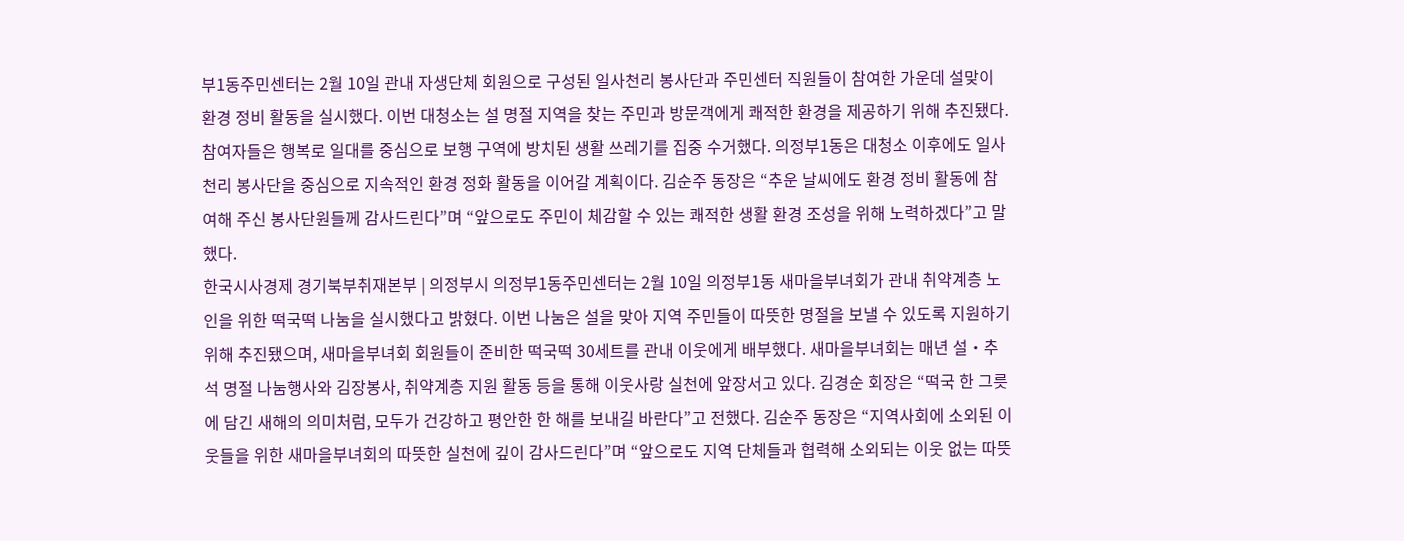부1동주민센터는 2월 10일 관내 자생단체 회원으로 구성된 일사천리 봉사단과 주민센터 직원들이 참여한 가운데 설맞이 환경 정비 활동을 실시했다. 이번 대청소는 설 명절 지역을 찾는 주민과 방문객에게 쾌적한 환경을 제공하기 위해 추진됐다. 참여자들은 행복로 일대를 중심으로 보행 구역에 방치된 생활 쓰레기를 집중 수거했다. 의정부1동은 대청소 이후에도 일사천리 봉사단을 중심으로 지속적인 환경 정화 활동을 이어갈 계획이다. 김순주 동장은 “추운 날씨에도 환경 정비 활동에 참여해 주신 봉사단원들께 감사드린다”며 “앞으로도 주민이 체감할 수 있는 쾌적한 생활 환경 조성을 위해 노력하겠다”고 말했다.
한국시사경제 경기북부취재본부 | 의정부시 의정부1동주민센터는 2월 10일 의정부1동 새마을부녀회가 관내 취약계층 노인을 위한 떡국떡 나눔을 실시했다고 밝혔다. 이번 나눔은 설을 맞아 지역 주민들이 따뜻한 명절을 보낼 수 있도록 지원하기 위해 추진됐으며, 새마을부녀회 회원들이 준비한 떡국떡 30세트를 관내 이웃에게 배부했다. 새마을부녀회는 매년 설‧추석 명절 나눔행사와 김장봉사, 취약계층 지원 활동 등을 통해 이웃사랑 실천에 앞장서고 있다. 김경순 회장은 “떡국 한 그릇에 담긴 새해의 의미처럼, 모두가 건강하고 평안한 한 해를 보내길 바란다”고 전했다. 김순주 동장은 “지역사회에 소외된 이웃들을 위한 새마을부녀회의 따뜻한 실천에 깊이 감사드린다”며 “앞으로도 지역 단체들과 협력해 소외되는 이웃 없는 따뜻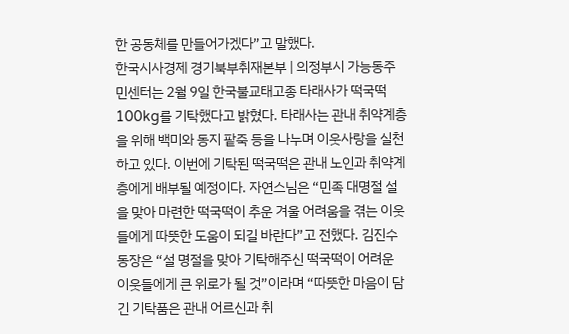한 공동체를 만들어가겠다”고 말했다.
한국시사경제 경기북부취재본부 | 의정부시 가능동주민센터는 2월 9일 한국불교태고종 타래사가 떡국떡 100kg를 기탁했다고 밝혔다. 타래사는 관내 취약계층을 위해 백미와 동지 팥죽 등을 나누며 이웃사랑을 실천하고 있다. 이번에 기탁된 떡국떡은 관내 노인과 취약계층에게 배부될 예정이다. 자연스님은 “민족 대명절 설을 맞아 마련한 떡국떡이 추운 겨울 어려움을 겪는 이웃들에게 따뜻한 도움이 되길 바란다”고 전했다. 김진수 동장은 “설 명절을 맞아 기탁해주신 떡국떡이 어려운 이웃들에게 큰 위로가 될 것”이라며 “따뜻한 마음이 담긴 기탁품은 관내 어르신과 취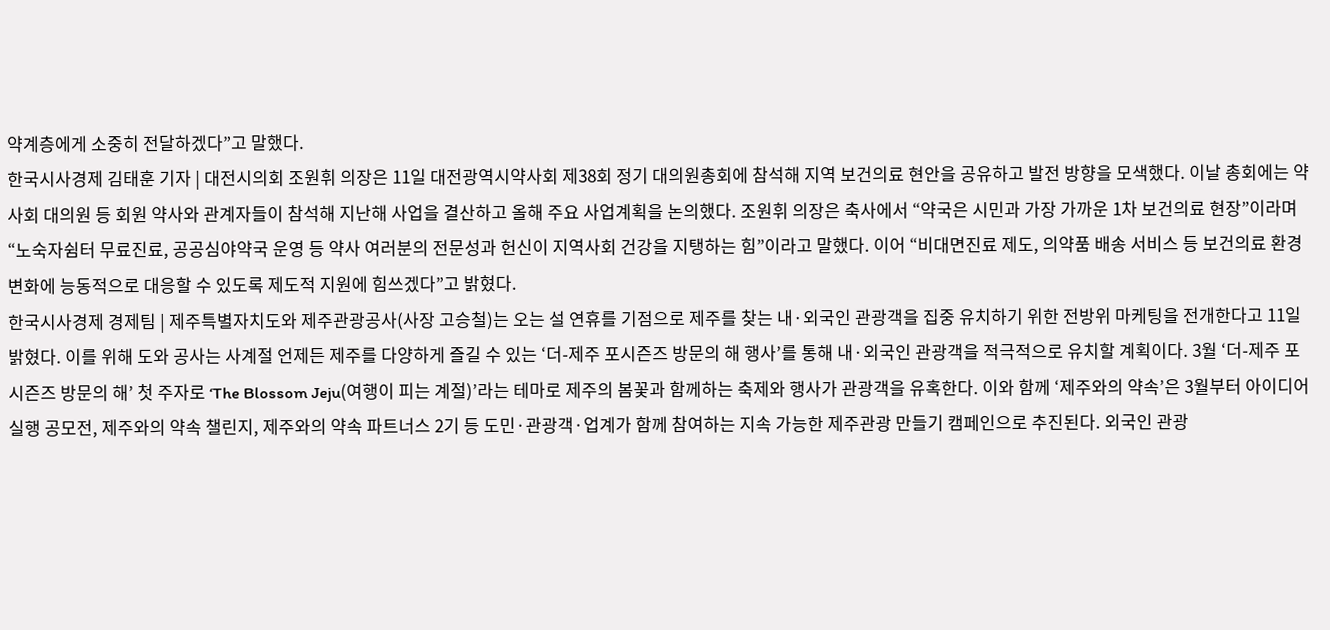약계층에게 소중히 전달하겠다”고 말했다.
한국시사경제 김태훈 기자 | 대전시의회 조원휘 의장은 11일 대전광역시약사회 제38회 정기 대의원총회에 참석해 지역 보건의료 현안을 공유하고 발전 방향을 모색했다. 이날 총회에는 약사회 대의원 등 회원 약사와 관계자들이 참석해 지난해 사업을 결산하고 올해 주요 사업계획을 논의했다. 조원휘 의장은 축사에서 “약국은 시민과 가장 가까운 1차 보건의료 현장”이라며 “노숙자쉼터 무료진료, 공공심야약국 운영 등 약사 여러분의 전문성과 헌신이 지역사회 건강을 지탱하는 힘”이라고 말했다. 이어 “비대면진료 제도, 의약품 배송 서비스 등 보건의료 환경 변화에 능동적으로 대응할 수 있도록 제도적 지원에 힘쓰겠다”고 밝혔다.
한국시사경제 경제팀 | 제주특별자치도와 제주관광공사(사장 고승철)는 오는 설 연휴를 기점으로 제주를 찾는 내·외국인 관광객을 집중 유치하기 위한 전방위 마케팅을 전개한다고 11일 밝혔다. 이를 위해 도와 공사는 사계절 언제든 제주를 다양하게 즐길 수 있는 ‘더-제주 포시즌즈 방문의 해 행사’를 통해 내·외국인 관광객을 적극적으로 유치할 계획이다. 3월 ‘더-제주 포시즌즈 방문의 해’ 첫 주자로 ‘The Blossom Jeju(여행이 피는 계절)’라는 테마로 제주의 봄꽃과 함께하는 축제와 행사가 관광객을 유혹한다. 이와 함께 ‘제주와의 약속’은 3월부터 아이디어 실행 공모전, 제주와의 약속 챌린지, 제주와의 약속 파트너스 2기 등 도민·관광객·업계가 함께 참여하는 지속 가능한 제주관광 만들기 캠페인으로 추진된다. 외국인 관광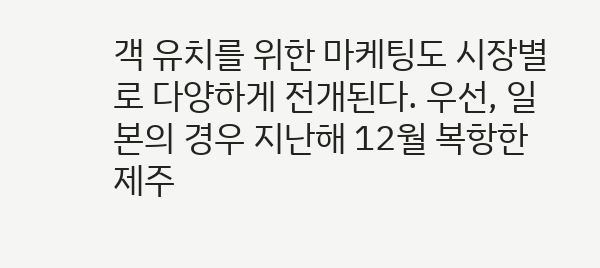객 유치를 위한 마케팅도 시장별로 다양하게 전개된다. 우선, 일본의 경우 지난해 12월 복항한 제주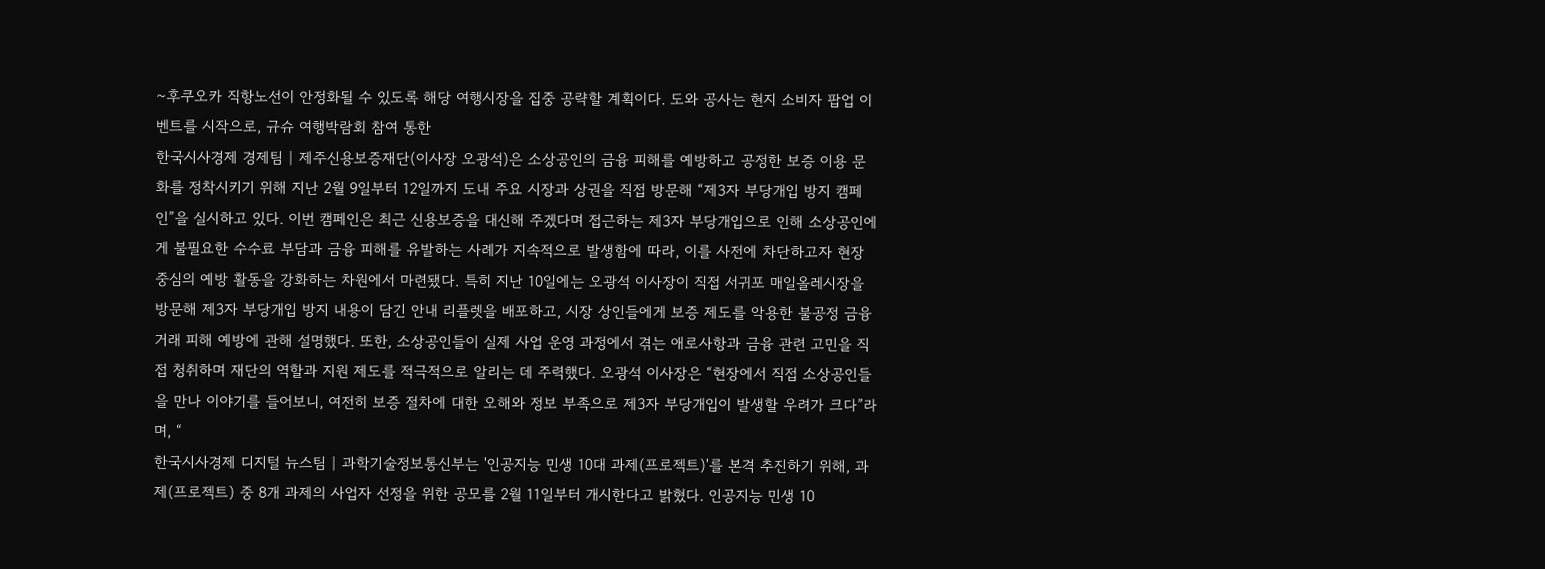~후쿠오카 직항노선이 안정화될 수 있도록 해당 여행시장을 집중 공략할 계획이다. 도와 공사는 현지 소비자 팝업 이벤트를 시작으로, 규슈 여행박람회 참여 통한
한국시사경제 경제팀 | 제주신용보증재단(이사장 오광석)은 소상공인의 금융 피해를 예방하고 공정한 보증 이용 문화를 정착시키기 위해 지난 2월 9일부터 12일까지 도내 주요 시장과 상권을 직접 방문해 “제3자 부당개입 방지 캠페인”을 실시하고 있다. 이번 캠페인은 최근 신용보증을 대신해 주겠다며 접근하는 제3자 부당개입으로 인해 소상공인에게 불필요한 수수료 부담과 금융 피해를 유발하는 사례가 지속적으로 발생함에 따라, 이를 사전에 차단하고자 현장 중심의 예방 활동을 강화하는 차원에서 마련됐다. 특히 지난 10일에는 오광석 이사장이 직접 서귀포 매일올레시장을 방문해 제3자 부당개입 방지 내용이 담긴 안내 리플렛을 배포하고, 시장 상인들에게 보증 제도를 악용한 불공정 금융거래 피해 예방에 관해 설명했다. 또한, 소상공인들이 실제 사업 운영 과정에서 겪는 애로사항과 금융 관련 고민을 직접 청취하며 재단의 역할과 지원 제도를 적극적으로 알리는 데 주력했다. 오광석 이사장은 “현장에서 직접 소상공인들을 만나 이야기를 들어보니, 여전히 보증 절차에 대한 오해와 정보 부족으로 제3자 부당개입이 발생할 우려가 크다”라며, “
한국시사경제 디지털 뉴스팀 | 과학기술정보통신부는 '인공지능 민생 10대 과제(프로젝트)'를 본격 추진하기 위해, 과제(프로젝트) 중 8개 과제의 사업자 선정을 위한 공모를 2월 11일부터 개시한다고 밝혔다. 인공지능 민생 10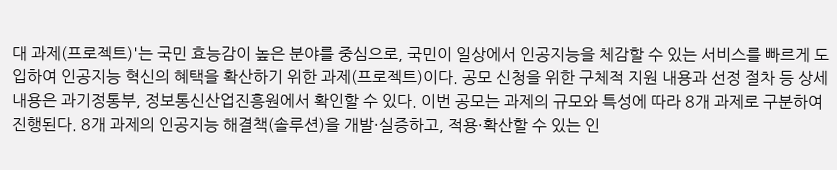대 과제(프로젝트)'는 국민 효능감이 높은 분야를 중심으로, 국민이 일상에서 인공지능을 체감할 수 있는 서비스를 빠르게 도입하여 인공지능 혁신의 혜택을 확산하기 위한 과제(프로젝트)이다. 공모 신청을 위한 구체적 지원 내용과 선정 절차 등 상세 내용은 과기정통부, 정보통신산업진흥원에서 확인할 수 있다. 이번 공모는 과제의 규모와 특성에 따라 8개 과제로 구분하여 진행된다. 8개 과제의 인공지능 해결책(솔루션)을 개발·실증하고, 적용·확산할 수 있는 인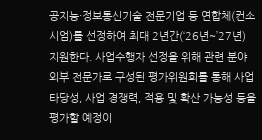공지능·정보통신기술 전문기업 등 연합체(컨소시엄)를 선정하여 최대 2년간(‘26년~’27년) 지원한다. 사업수행자 선정을 위해 관련 분야 외부 전문가로 구성된 평가위원회를 통해 사업 타당성, 사업 경쟁력, 적용 및 확산 가능성 등을 평가할 예정이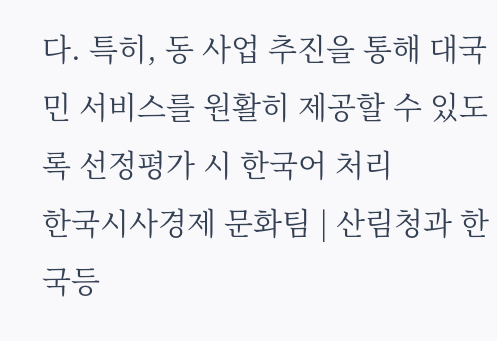다. 특히, 동 사업 추진을 통해 대국민 서비스를 원활히 제공할 수 있도록 선정평가 시 한국어 처리
한국시사경제 문화팀 | 산림청과 한국등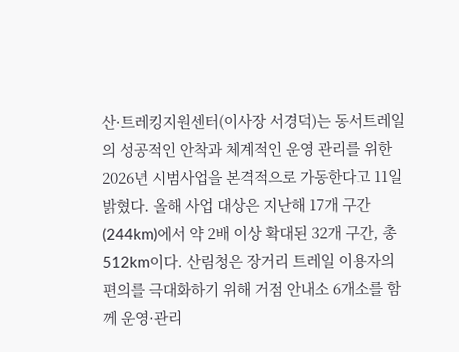산·트레킹지원센터(이사장 서경덕)는 동서트레일의 성공적인 안착과 체계적인 운영 관리를 위한 2026년 시범사업을 본격적으로 가동한다고 11일 밝혔다. 올해 사업 대상은 지난해 17개 구간(244km)에서 약 2배 이상 확대된 32개 구간, 총 512km이다. 산림청은 장거리 트레일 이용자의 편의를 극대화하기 위해 거점 안내소 6개소를 함께 운영·관리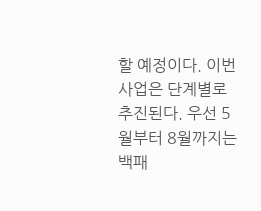할 예정이다. 이번 사업은 단계별로 추진된다. 우선 5월부터 8월까지는 백패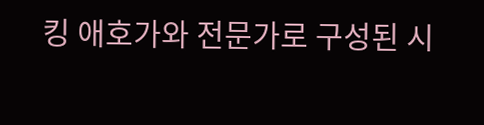킹 애호가와 전문가로 구성된 시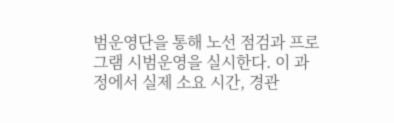범운영단을 통해 노선 점검과 프로그램 시범운영을 실시한다. 이 과정에서 실제 소요 시간, 경관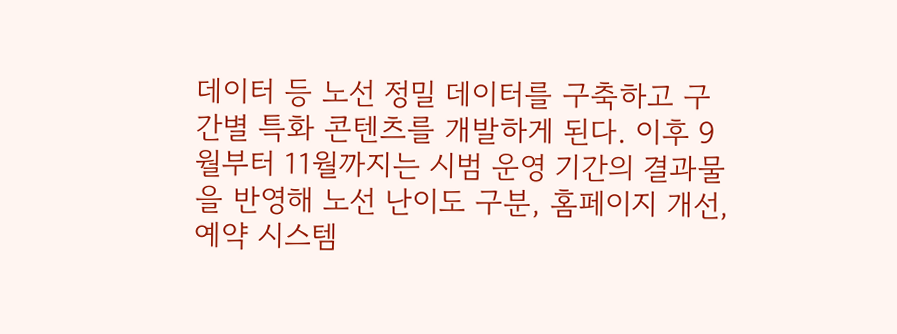데이터 등 노선 정밀 데이터를 구축하고 구간별 특화 콘텐츠를 개발하게 된다. 이후 9월부터 11월까지는 시범 운영 기간의 결과물을 반영해 노선 난이도 구분, 홈페이지 개선, 예약 시스템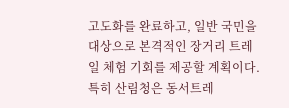고도화를 완료하고, 일반 국민을 대상으로 본격적인 장거리 트레일 체험 기회를 제공할 계획이다. 특히 산림청은 동서트레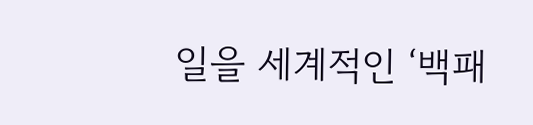일을 세계적인 ‘백패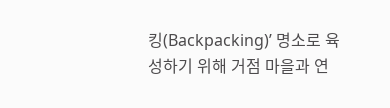킹(Backpacking)’ 명소로 육성하기 위해 거점 마을과 연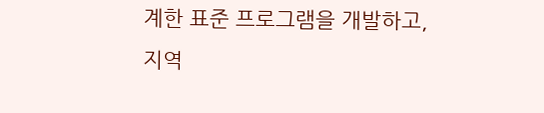계한 표준 프로그램을 개발하고, 지역